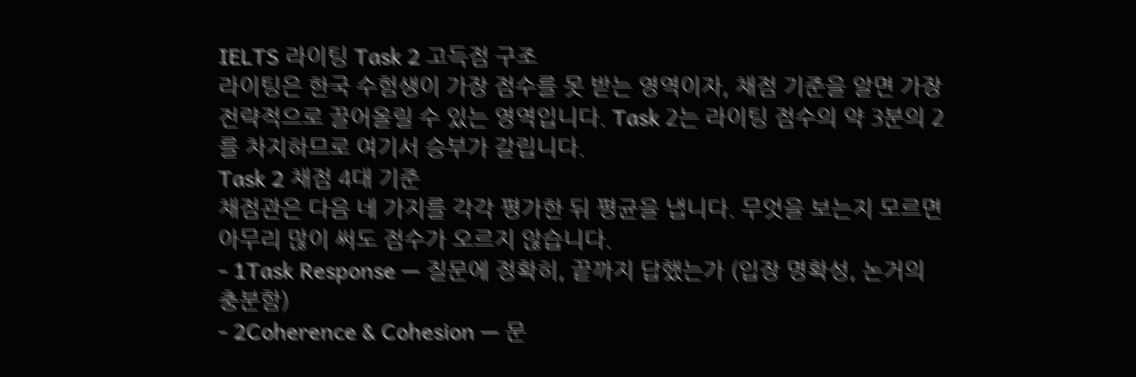IELTS 라이팅 Task 2 고득점 구조
라이팅은 한국 수험생이 가장 점수를 못 받는 영역이자, 채점 기준을 알면 가장 전략적으로 끌어올릴 수 있는 영역입니다. Task 2는 라이팅 점수의 약 3분의 2를 차지하므로 여기서 승부가 갈립니다.
Task 2 채점 4대 기준
채점관은 다음 네 가지를 각각 평가한 뒤 평균을 냅니다. 무엇을 보는지 모르면 아무리 많이 써도 점수가 오르지 않습니다.
- 1Task Response — 질문에 정확히, 끝까지 답했는가 (입장 명확성, 논거의 충분함)
- 2Coherence & Cohesion — 문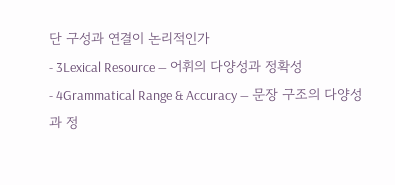단 구성과 연결이 논리적인가
- 3Lexical Resource — 어휘의 다양성과 정확성
- 4Grammatical Range & Accuracy — 문장 구조의 다양성과 정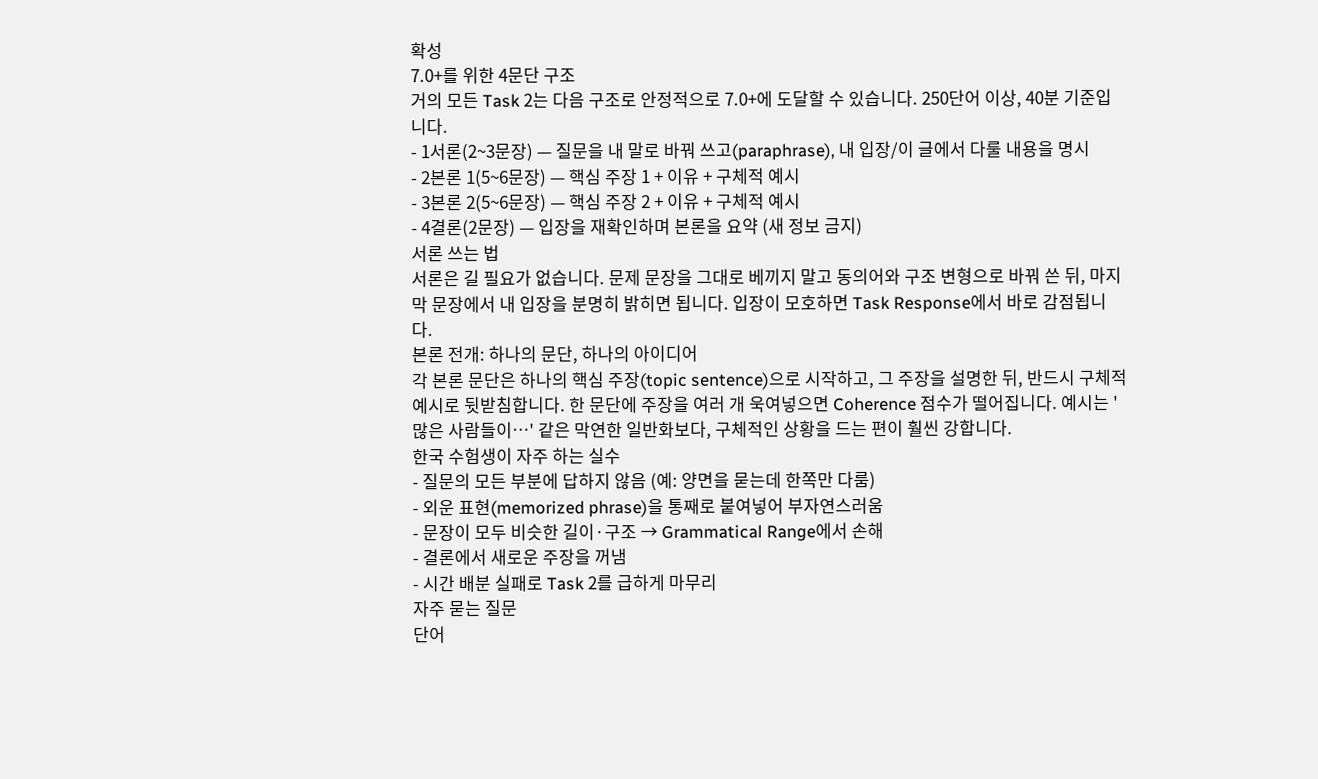확성
7.0+를 위한 4문단 구조
거의 모든 Task 2는 다음 구조로 안정적으로 7.0+에 도달할 수 있습니다. 250단어 이상, 40분 기준입니다.
- 1서론(2~3문장) — 질문을 내 말로 바꿔 쓰고(paraphrase), 내 입장/이 글에서 다룰 내용을 명시
- 2본론 1(5~6문장) — 핵심 주장 1 + 이유 + 구체적 예시
- 3본론 2(5~6문장) — 핵심 주장 2 + 이유 + 구체적 예시
- 4결론(2문장) — 입장을 재확인하며 본론을 요약 (새 정보 금지)
서론 쓰는 법
서론은 길 필요가 없습니다. 문제 문장을 그대로 베끼지 말고 동의어와 구조 변형으로 바꿔 쓴 뒤, 마지막 문장에서 내 입장을 분명히 밝히면 됩니다. 입장이 모호하면 Task Response에서 바로 감점됩니다.
본론 전개: 하나의 문단, 하나의 아이디어
각 본론 문단은 하나의 핵심 주장(topic sentence)으로 시작하고, 그 주장을 설명한 뒤, 반드시 구체적 예시로 뒷받침합니다. 한 문단에 주장을 여러 개 욱여넣으면 Coherence 점수가 떨어집니다. 예시는 '많은 사람들이…' 같은 막연한 일반화보다, 구체적인 상황을 드는 편이 훨씬 강합니다.
한국 수험생이 자주 하는 실수
- 질문의 모든 부분에 답하지 않음 (예: 양면을 묻는데 한쪽만 다룸)
- 외운 표현(memorized phrase)을 통째로 붙여넣어 부자연스러움
- 문장이 모두 비슷한 길이·구조 → Grammatical Range에서 손해
- 결론에서 새로운 주장을 꺼냄
- 시간 배분 실패로 Task 2를 급하게 마무리
자주 묻는 질문
단어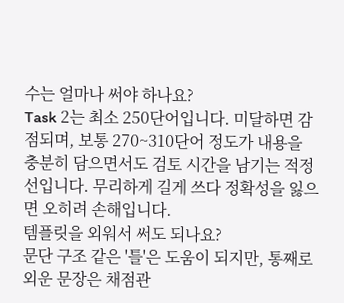수는 얼마나 써야 하나요?
Task 2는 최소 250단어입니다. 미달하면 감점되며, 보통 270~310단어 정도가 내용을 충분히 담으면서도 검토 시간을 남기는 적정선입니다. 무리하게 길게 쓰다 정확성을 잃으면 오히려 손해입니다.
템플릿을 외워서 써도 되나요?
문단 구조 같은 '틀'은 도움이 되지만, 통째로 외운 문장은 채점관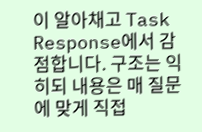이 알아채고 Task Response에서 감점합니다. 구조는 익히되 내용은 매 질문에 맞게 직접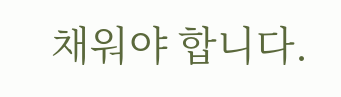채워야 합니다.